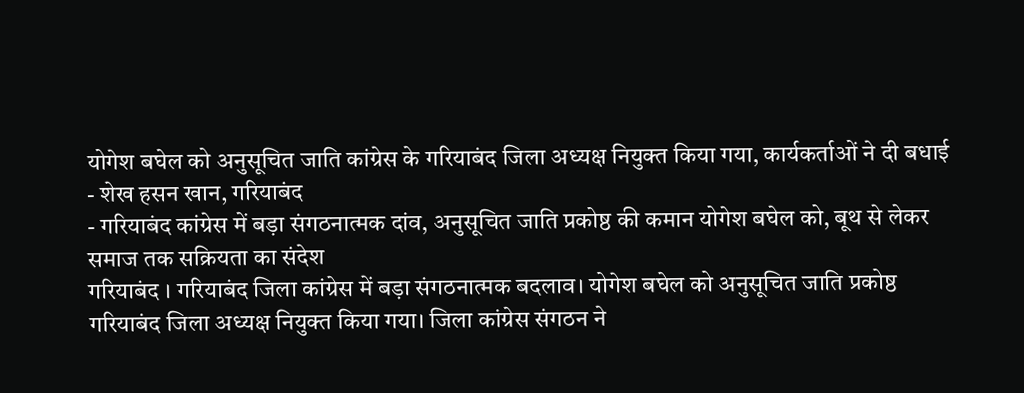योगेश बघेल को अनुसूचित जाति कांग्रेस के गरियाबंद जिला अध्यक्ष नियुक्त किया गया, कार्यकर्ताओं ने दी बधाई
- शेख हसन खान, गरियाबंद
- गरियाबंद कांग्रेस में बड़ा संगठनात्मक दांव, अनुसूचित जाति प्रकोष्ठ की कमान योगेश बघेल को, बूथ से लेकर समाज तक सक्रियता का संदेश
गरियाबंद । गरियाबंद जिला कांग्रेस में बड़ा संगठनात्मक बदलाव। योगेश बघेल को अनुसूचित जाति प्रकोष्ठ गरियाबंद जिला अध्यक्ष नियुक्त किया गया। जिला कांग्रेस संगठन ने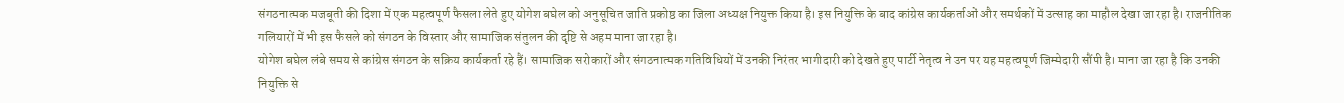संगठनात्मक मजबूती की दिशा में एक महत्वपूर्ण फैसला लेते हुए योगेश बघेल को अनुसूचित जाति प्रकोष्ठ का जिला अध्यक्ष नियुक्त किया है। इस नियुक्ति के बाद कांग्रेस कार्यकर्ताओं और समर्थकों में उत्साह का माहौल देखा जा रहा है। राजनीतिक गलियारों में भी इस फैसले को संगठन के विस्तार और सामाजिक संतुलन की दृष्टि से अहम माना जा रहा है।
योगेश बघेल लंबे समय से कांग्रेस संगठन के सक्रिय कार्यकर्ता रहे हैं। सामाजिक सरोकारों और संगठनात्मक गतिविधियों में उनकी निरंतर भागीदारी को देखते हुए पार्टी नेतृत्व ने उन पर यह महत्वपूर्ण जिम्मेदारी सौंपी है। माना जा रहा है कि उनकी नियुक्ति से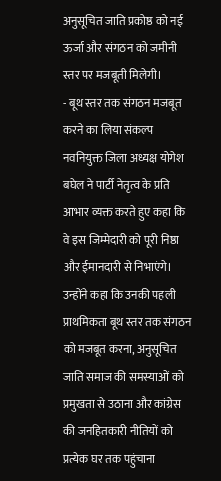अनुसूचित जाति प्रकोष्ठ को नई ऊर्जा और संगठन को जमीनी स्तर पर मजबूती मिलेगी।
- बूथ स्तर तक संगठन मजबूत करने का लिया संकल्प
नवनियुक्त जिला अध्यक्ष योगेश बघेल ने पार्टी नेतृत्व के प्रति आभार व्यक्त करते हुए कहा कि वे इस जिम्मेदारी को पूरी निष्ठा और ईमानदारी से निभाएंगे। उन्होंने कहा कि उनकी पहली प्राथमिकता बूथ स्तर तक संगठन को मजबूत करना, अनुसूचित जाति समाज की समस्याओं को प्रमुखता से उठाना और कांग्रेस की जनहितकारी नीतियों को प्रत्येक घर तक पहुंचाना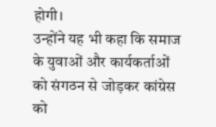होगी।
उन्होंने यह भी कहा कि समाज के युवाओं और कार्यकर्ताओं को संगठन से जोड़कर कांग्रेस को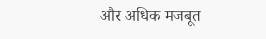और अधिक मजबूत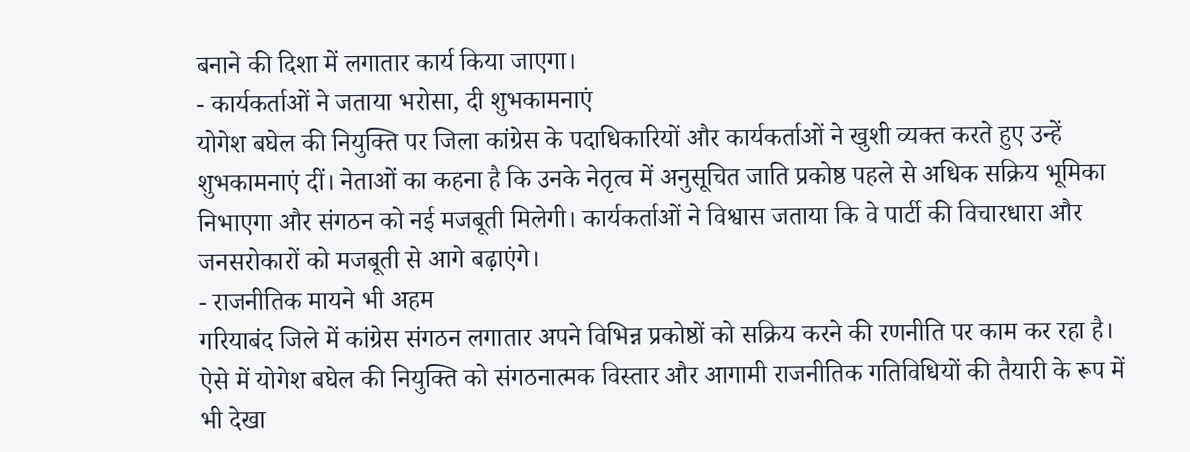बनाने की दिशा में लगातार कार्य किया जाएगा।
- कार्यकर्ताओं ने जताया भरोसा, दी शुभकामनाएं
योगेश बघेल की नियुक्ति पर जिला कांग्रेस के पदाधिकारियों और कार्यकर्ताओं ने खुशी व्यक्त करते हुए उन्हें शुभकामनाएं दीं। नेताओं का कहना है कि उनके नेतृत्व में अनुसूचित जाति प्रकोष्ठ पहले से अधिक सक्रिय भूमिका निभाएगा और संगठन को नई मजबूती मिलेगी। कार्यकर्ताओं ने विश्वास जताया कि वे पार्टी की विचारधारा और जनसरोकारों को मजबूती से आगे बढ़ाएंगे।
- राजनीतिक मायने भी अहम
गरियाबंद जिले में कांग्रेस संगठन लगातार अपने विभिन्न प्रकोष्ठों को सक्रिय करने की रणनीति पर काम कर रहा है। ऐसे में योगेश बघेल की नियुक्ति को संगठनात्मक विस्तार और आगामी राजनीतिक गतिविधियों की तैयारी के रूप में भी देखा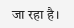जा रहा है।